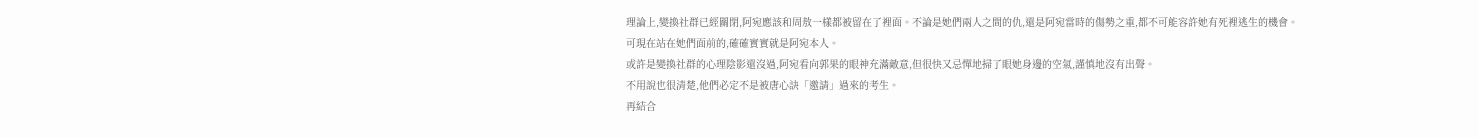理論上,變換社群已經關閉,阿宛應該和周敖一樣都被留在了裡面。不論是她們兩人之間的仇,還是阿宛當時的傷勢之重,都不可能容許她有死裡逃生的機會。
可現在站在她們面前的,確確實實就是阿宛本人。
或許是變換社群的心理陰影還沒過,阿宛看向郭果的眼神充滿敵意,但很快又忌憚地掃了眼她身邊的空氣,謹慎地沒有出聲。
不用說也很清楚,他們必定不是被唐心訣「邀請」過來的考生。
再結合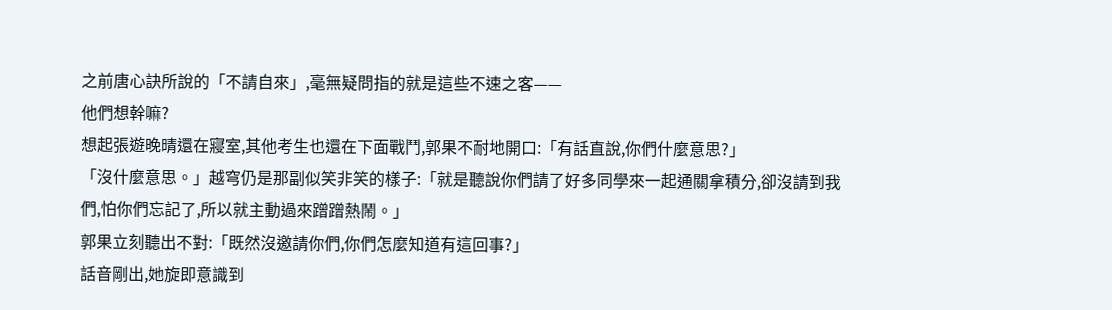之前唐心訣所說的「不請自來」,毫無疑問指的就是這些不速之客——
他們想幹嘛?
想起張遊晚晴還在寢室,其他考生也還在下面戰鬥,郭果不耐地開口:「有話直說,你們什麼意思?」
「沒什麼意思。」越穹仍是那副似笑非笑的樣子:「就是聽說你們請了好多同學來一起通關拿積分,卻沒請到我們,怕你們忘記了,所以就主動過來蹭蹭熱鬧。」
郭果立刻聽出不對:「既然沒邀請你們,你們怎麼知道有這回事?」
話音剛出,她旋即意識到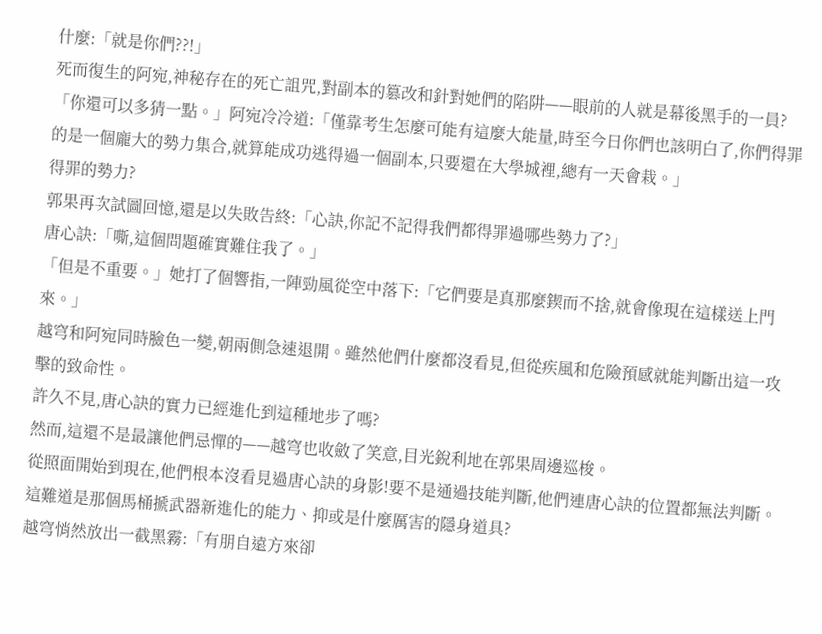什麼:「就是你們??!」
死而復生的阿宛,神秘存在的死亡詛咒,對副本的篡改和針對她們的陷阱——眼前的人就是幕後黑手的一員?
「你還可以多猜一點。」阿宛冷冷道:「僅靠考生怎麼可能有這麼大能量,時至今日你們也該明白了,你們得罪的是一個龐大的勢力集合,就算能成功逃得過一個副本,只要還在大學城裡,總有一天會栽。」
得罪的勢力?
郭果再次試圖回憶,還是以失敗告終:「心訣,你記不記得我們都得罪過哪些勢力了?」
唐心訣:「嘶,這個問題確實難住我了。」
「但是不重要。」她打了個響指,一陣勁風從空中落下:「它們要是真那麼鍥而不捨,就會像現在這樣送上門來。」
越穹和阿宛同時臉色一變,朝兩側急速退開。雖然他們什麼都沒看見,但從疾風和危險預感就能判斷出這一攻擊的致命性。
許久不見,唐心訣的實力已經進化到這種地步了嗎?
然而,這還不是最讓他們忌憚的——越穹也收斂了笑意,目光銳利地在郭果周邊巡梭。
從照面開始到現在,他們根本沒看見過唐心訣的身影!要不是通過技能判斷,他們連唐心訣的位置都無法判斷。
這難道是那個馬桶搋武器新進化的能力、抑或是什麼厲害的隱身道具?
越穹悄然放出一截黑霧:「有朋自遠方來卻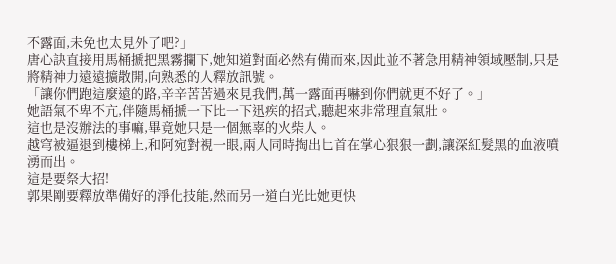不露面,未免也太見外了吧?」
唐心訣直接用馬桶搋把黑霧攔下,她知道對面必然有備而來,因此並不著急用精神領域壓制,只是將精神力遠遠擴散開,向熟悉的人釋放訊號。
「讓你們跑這麼遠的路,辛辛苦苦過來見我們,萬一露面再嚇到你們就更不好了。」
她語氣不卑不亢,伴隨馬桶搋一下比一下迅疾的招式,聽起來非常理直氣壯。
這也是沒辦法的事嘛,畢竟她只是一個無辜的火柴人。
越穹被逼退到樓梯上,和阿宛對視一眼,兩人同時掏出匕首在掌心狠狠一劃,讓深紅髮黑的血液噴湧而出。
這是要祭大招!
郭果剛要釋放準備好的淨化技能,然而另一道白光比她更快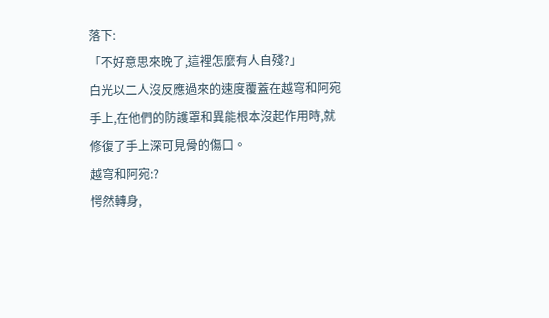落下:
「不好意思來晚了,這裡怎麼有人自殘?」
白光以二人沒反應過來的速度覆蓋在越穹和阿宛手上,在他們的防護罩和異能根本沒起作用時,就修復了手上深可見骨的傷口。
越穹和阿宛:?
愕然轉身,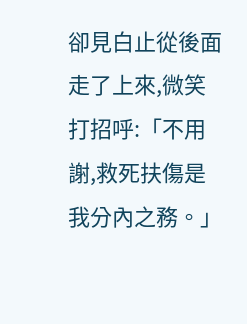卻見白止從後面走了上來,微笑打招呼:「不用謝,救死扶傷是我分內之務。」